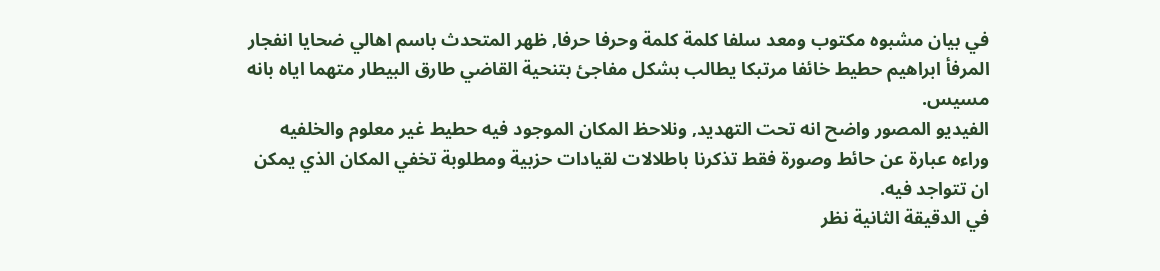في بيان مشبوه مكتوب ومعد سلفا كلمة كلمة وحرفا حرفا, ظهر المتحدث باسم اهالي ضحايا انفجار المرفأ ابراهيم حطيط خائفا مرتبكا يطالب بشكل مفاجئ بتنحية القاضي طارق البيطار متهما اياه بانه مسيس.
الفيديو المصور واضح انه تحت التهديد, ونلاحظ المكان الموجود فيه حطيط غير معلوم والخلفيه وراءه عبارة عن حائط وصورة فقط تذكرنا باطلالات لقيادات حزبية ومطلوبة تخفي المكان الذي يمكن ان تتواجد فيه.
في الدقيقة الثانية نظر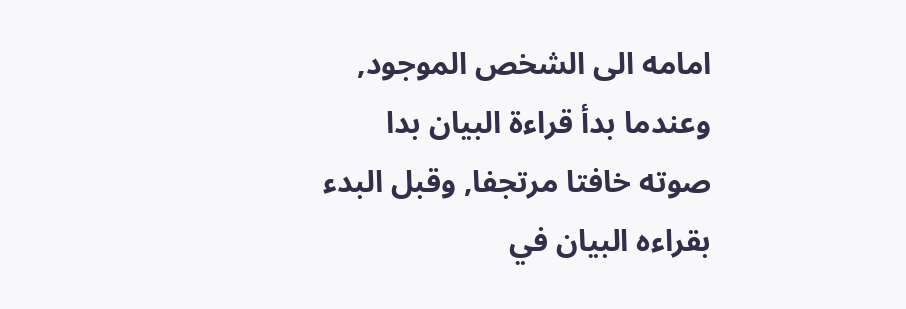امامه الى الشخص الموجود, وعندما بدأ قراءة البيان بدا صوته خافتا مرتجفا, وقبل البدء بقراءه البيان في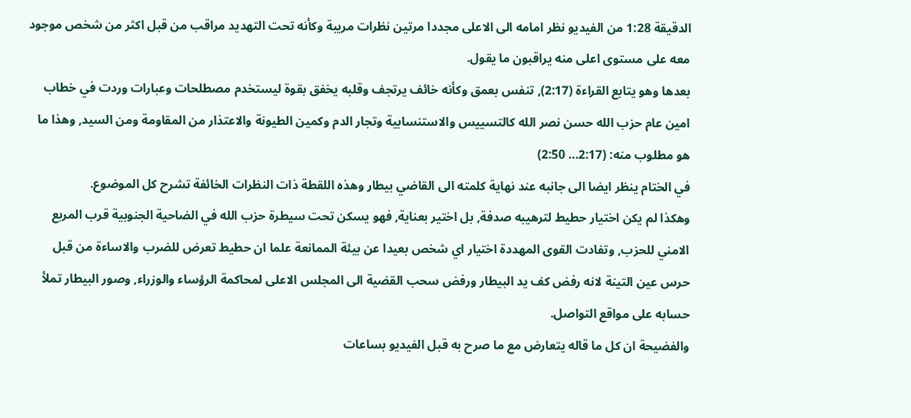الدقيقة 1:28 من الفيديو نظر امامه الى الاعلى مجددا مرتين نظرات مريبة وكأنه تحت التهديد مراقب من قبل اكثر من شخص موجود معه على مستوى اعلى منه يراقبون ما يقول.
بعدها وهو يتابع القراءة (2:17), تنفس بعمق وكأنه خائف يرتجف وقلبه يخفق بقوة ليستخدم مصطلحات وعبارات وردت في خطاب امين عام حزب الله حسن نصر الله كالتسييس والاستنسابية وتجار الدم وكمين الطيونة والاعتذار من المقاومة ومن السيد, وهذا ما هو مطلوب منه: (2:17… 2:50)
في الختام ينظر ايضا الى جانبه عند نهاية كلمته الى القاضي بيطار وهذه اللقطة ذات النظرات الخائفة تشرح كل الموضوع.
وهكذا لم يكن اختيار حطيط لترهيبه صدفة, بل اختير بعناية, فهو يسكن تحت سيطرة حزب الله في الضاحية الجنوبية قرب المربع الامني للحزب, وتفادت القوى المهددة اختيار اي شخص بعيدا عن بيئة الممانعة علما ان حطيط تعرض للضرب والاساءة من قبل حرس عين التينة لانه رفض كف يد البيطار ورفض سحب القضية الى المجلس الاعلى لمحاكمة الرؤساء والوزراء, وصور البيطار تملأ حسابه على مواقع التواصل.
والفضيحة ان كل ما قاله يتعارض مع ما صرح به قبل الفيديو بساعات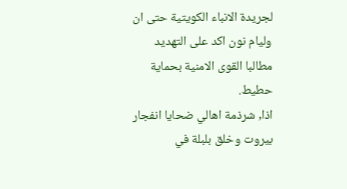لجريدة الانباء الكويتية حتى ان وليام نون اكد على التهديد مطالبا القوى الامنية بحماية حطيط.
اذا, شرذمة اهالي ضحايا انفجار بيروت وخلق بلبلة في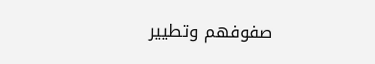صفوفهم وتطيير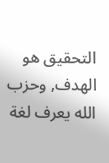التحقيق هو الهدف, وحزب الله يعرف لغة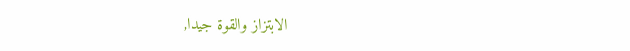الابتزاز والقوة جيدا,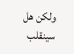ولكن هل سينقلب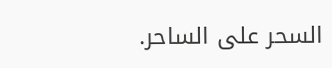السحر على الساحر.